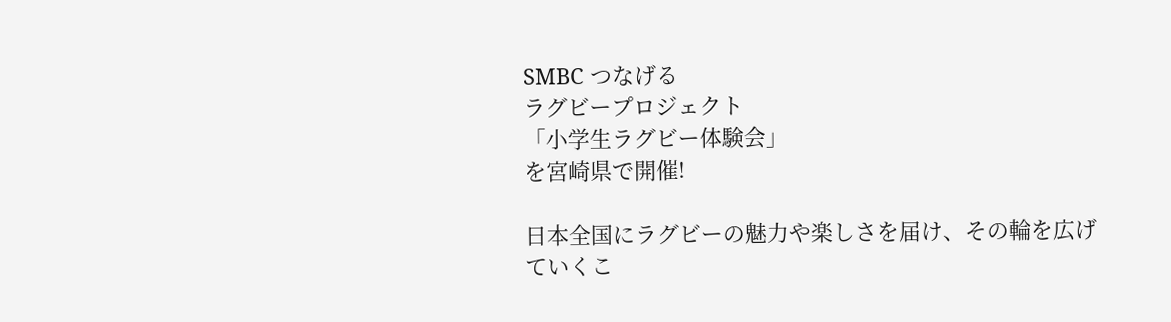SMBC つなげる
ラグビープロジェクト
「小学生ラグビー体験会」
を宮崎県で開催!

日本全国にラグビーの魅力や楽しさを届け、その輪を広げていくこ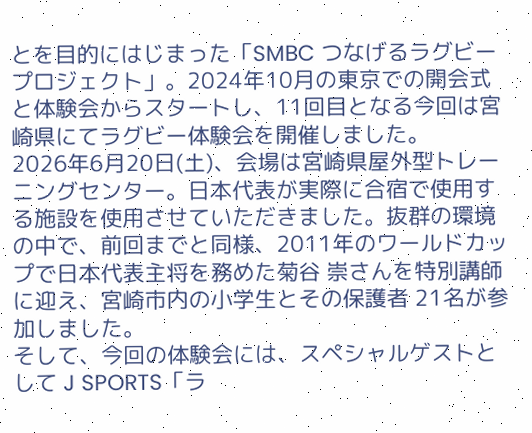とを目的にはじまった「SMBC つなげるラグビープロジェクト」。2024年10月の東京での開会式と体験会からスタートし、11回目となる今回は宮崎県にてラグビー体験会を開催しました。
2026年6月20日(土)、会場は宮崎県屋外型トレーニングセンター。日本代表が実際に合宿で使用する施設を使用させていただきました。抜群の環境の中で、前回までと同様、2011年のワールドカップで日本代表主将を務めた菊谷 崇さんを特別講師に迎え、宮崎市内の小学生とその保護者 21名が参加しました。
そして、今回の体験会には、スペシャルゲストとして J SPORTS「ラ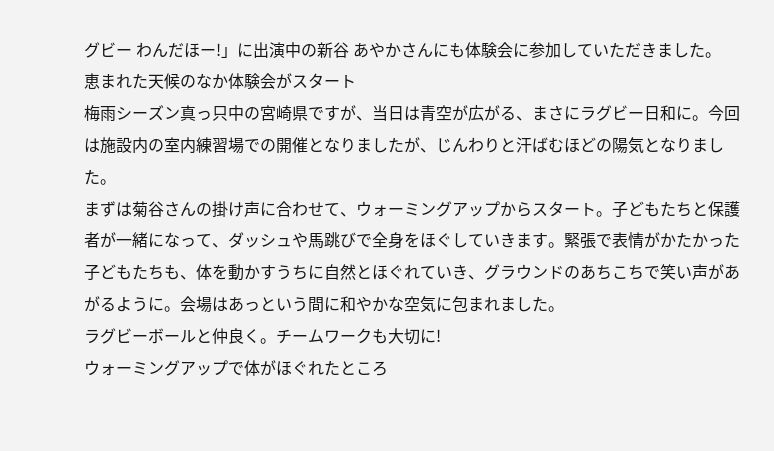グビー わんだほー!」に出演中の新谷 あやかさんにも体験会に参加していただきました。
恵まれた天候のなか体験会がスタート
梅雨シーズン真っ只中の宮崎県ですが、当日は青空が広がる、まさにラグビー日和に。今回は施設内の室内練習場での開催となりましたが、じんわりと汗ばむほどの陽気となりました。
まずは菊谷さんの掛け声に合わせて、ウォーミングアップからスタート。子どもたちと保護者が一緒になって、ダッシュや馬跳びで全身をほぐしていきます。緊張で表情がかたかった子どもたちも、体を動かすうちに自然とほぐれていき、グラウンドのあちこちで笑い声があがるように。会場はあっという間に和やかな空気に包まれました。
ラグビーボールと仲良く。チームワークも大切に!
ウォーミングアップで体がほぐれたところ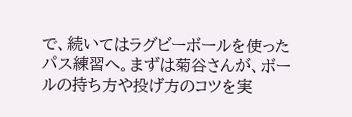で、続いてはラグビーボールを使ったパス練習へ。まずは菊谷さんが、ボールの持ち方や投げ方のコツを実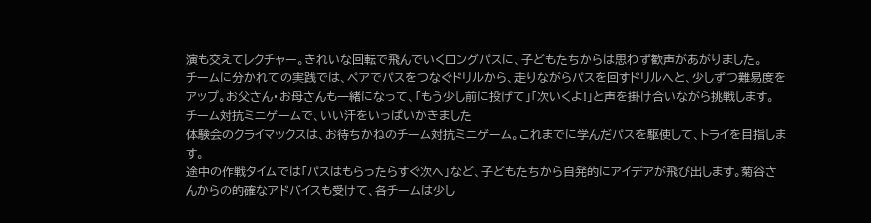演も交えてレクチャー。きれいな回転で飛んでいくロングパスに、子どもたちからは思わず歓声があがりました。
チームに分かれての実践では、ペアでパスをつなぐドリルから、走りながらパスを回すドリルへと、少しずつ難易度をアップ。お父さん・お母さんも一緒になって、「もう少し前に投げて」「次いくよ!」と声を掛け合いながら挑戦します。
チーム対抗ミニゲームで、いい汗をいっぱいかきました
体験会のクライマックスは、お待ちかねのチーム対抗ミニゲーム。これまでに学んだパスを駆使して、トライを目指します。
途中の作戦タイムでは「パスはもらったらすぐ次へ」など、子どもたちから自発的にアイデアが飛び出します。菊谷さんからの的確なアドバイスも受けて、各チームは少し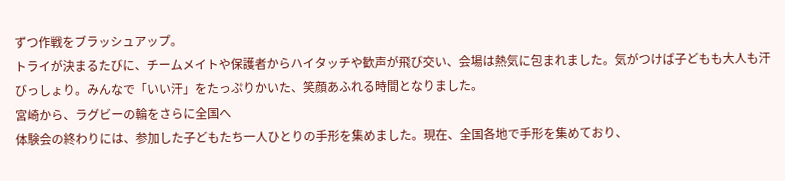ずつ作戦をブラッシュアップ。
トライが決まるたびに、チームメイトや保護者からハイタッチや歓声が飛び交い、会場は熱気に包まれました。気がつけば子どもも大人も汗びっしょり。みんなで「いい汗」をたっぷりかいた、笑顔あふれる時間となりました。
宮崎から、ラグビーの輪をさらに全国へ
体験会の終わりには、参加した子どもたち一人ひとりの手形を集めました。現在、全国各地で手形を集めており、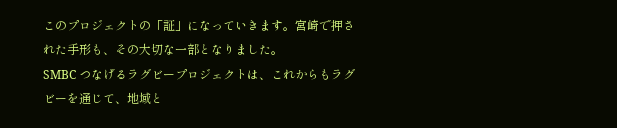このプロジェクトの「証」になっていきます。宮崎で押された手形も、その大切な一部となりました。
SMBC つなげるラグビープロジェクトは、これからもラグビーを通じて、地域と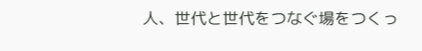人、世代と世代をつなぐ場をつくっ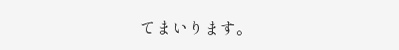てまいります。